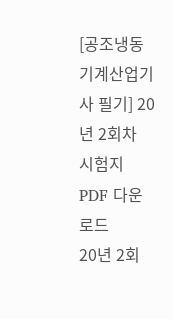[공조냉동기계산업기사 필기] 20년 2회차 시험지 PDF 다운로드
20년 2회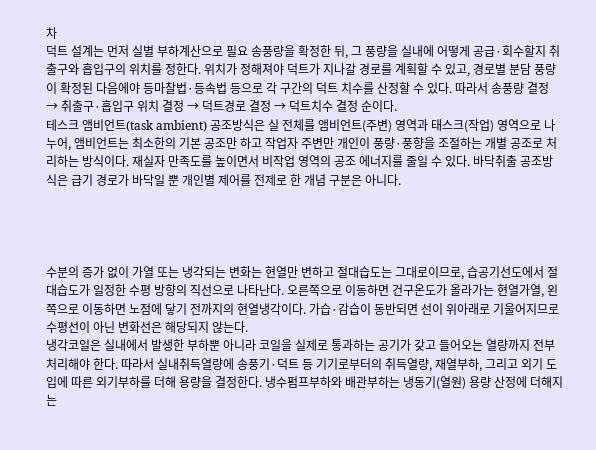차
덕트 설계는 먼저 실별 부하계산으로 필요 송풍량을 확정한 뒤, 그 풍량을 실내에 어떻게 공급·회수할지 취출구와 흡입구의 위치를 정한다. 위치가 정해져야 덕트가 지나갈 경로를 계획할 수 있고, 경로별 분담 풍량이 확정된 다음에야 등마찰법·등속법 등으로 각 구간의 덕트 치수를 산정할 수 있다. 따라서 송풍량 결정 → 취출구·흡입구 위치 결정 → 덕트경로 결정 → 덕트치수 결정 순이다.
테스크 앰비언트(task ambient) 공조방식은 실 전체를 앰비언트(주변) 영역과 태스크(작업) 영역으로 나누어, 앰비언트는 최소한의 기본 공조만 하고 작업자 주변만 개인이 풍량·풍향을 조절하는 개별 공조로 처리하는 방식이다. 재실자 만족도를 높이면서 비작업 영역의 공조 에너지를 줄일 수 있다. 바닥취출 공조방식은 급기 경로가 바닥일 뿐 개인별 제어를 전제로 한 개념 구분은 아니다.




수분의 증가 없이 가열 또는 냉각되는 변화는 현열만 변하고 절대습도는 그대로이므로, 습공기선도에서 절대습도가 일정한 수평 방향의 직선으로 나타난다. 오른쪽으로 이동하면 건구온도가 올라가는 현열가열, 왼쪽으로 이동하면 노점에 닿기 전까지의 현열냉각이다. 가습·감습이 동반되면 선이 위아래로 기울어지므로 수평선이 아닌 변화선은 해당되지 않는다.
냉각코일은 실내에서 발생한 부하뿐 아니라 코일을 실제로 통과하는 공기가 갖고 들어오는 열량까지 전부 처리해야 한다. 따라서 실내취득열량에 송풍기·덕트 등 기기로부터의 취득열량, 재열부하, 그리고 외기 도입에 따른 외기부하를 더해 용량을 결정한다. 냉수펌프부하와 배관부하는 냉동기(열원) 용량 산정에 더해지는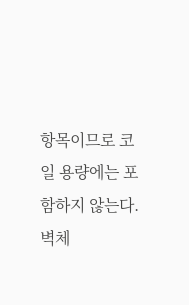항목이므로 코일 용량에는 포함하지 않는다.
벽체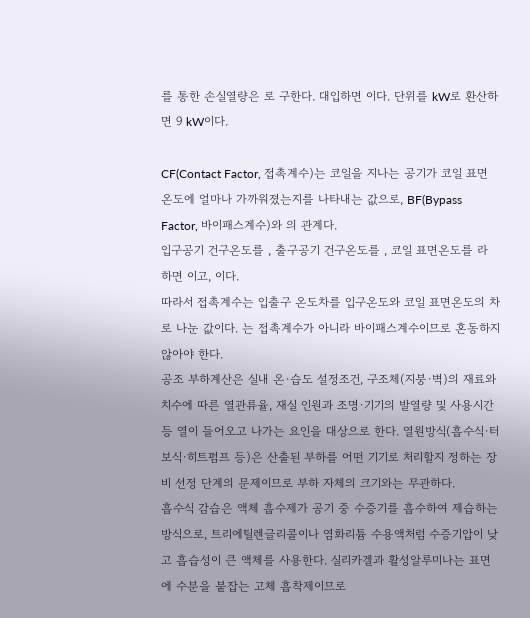를 통한 손실열량은 로 구한다. 대입하면 이다. 단위를 kW로 환산하면 9 kW이다.

CF(Contact Factor, 접촉계수)는 코일을 지나는 공기가 코일 표면온도에 얼마나 가까워졌는지를 나타내는 값으로, BF(Bypass Factor, 바이패스계수)와 의 관계다.
입구공기 건구온도를 , 출구공기 건구온도를 , 코일 표면온도를 라 하면 이고, 이다.
따라서 접촉계수는 입출구 온도차를 입구온도와 코일 표면온도의 차로 나눈 값이다. 는 접촉계수가 아니라 바이패스계수이므로 혼동하지 않아야 한다.
공조 부하계산은 실내 온·습도 설정조건, 구조체(지붕·벽)의 재료와 치수에 따른 열관류율, 재실 인원과 조명·기기의 발열량 및 사용시간 등 열이 들어오고 나가는 요인을 대상으로 한다. 열원방식(흡수식·터보식·히트펌프 등)은 산출된 부하를 어떤 기기로 처리할지 정하는 장비 선정 단계의 문제이므로 부하 자체의 크기와는 무관하다.
흡수식 감습은 액체 흡수제가 공기 중 수증기를 흡수하여 제습하는 방식으로, 트리에틸렌글리콜이나 염화리튬 수용액처럼 수증기압이 낮고 흡습성이 큰 액체를 사용한다. 실리카겔과 활성알루미나는 표면에 수분을 붙잡는 고체 흡착제이므로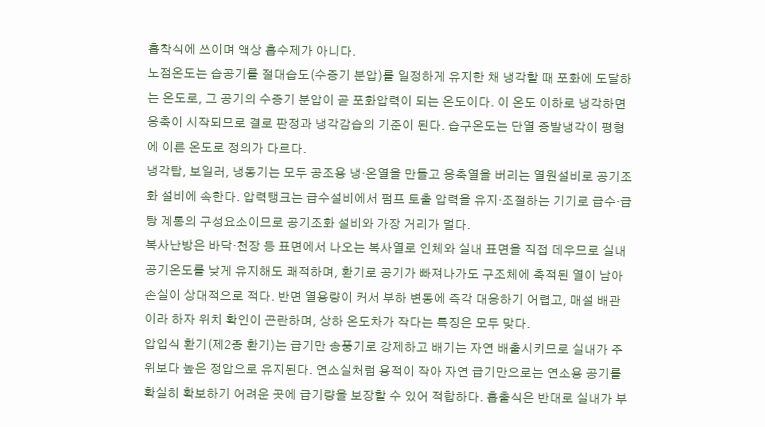흡착식에 쓰이며 액상 흡수제가 아니다.
노점온도는 습공기를 절대습도(수증기 분압)를 일정하게 유지한 채 냉각할 때 포화에 도달하는 온도로, 그 공기의 수증기 분압이 곧 포화압력이 되는 온도이다. 이 온도 이하로 냉각하면 응축이 시작되므로 결로 판정과 냉각감습의 기준이 된다. 습구온도는 단열 증발냉각이 평형에 이른 온도로 정의가 다르다.
냉각탑, 보일러, 냉동기는 모두 공조용 냉·온열을 만들고 응축열을 버리는 열원설비로 공기조화 설비에 속한다. 압력탱크는 급수설비에서 펌프 토출 압력을 유지·조절하는 기기로 급수·급탕 계통의 구성요소이므로 공기조화 설비와 가장 거리가 멀다.
복사난방은 바닥·천장 등 표면에서 나오는 복사열로 인체와 실내 표면을 직접 데우므로 실내 공기온도를 낮게 유지해도 쾌적하며, 환기로 공기가 빠져나가도 구조체에 축적된 열이 남아 손실이 상대적으로 적다. 반면 열용량이 커서 부하 변동에 즉각 대응하기 어렵고, 매설 배관이라 하자 위치 확인이 곤란하며, 상하 온도차가 작다는 특징은 모두 맞다.
압입식 환기(제2종 환기)는 급기만 송풍기로 강제하고 배기는 자연 배출시키므로 실내가 주위보다 높은 정압으로 유지된다. 연소실처럼 용적이 작아 자연 급기만으로는 연소용 공기를 확실히 확보하기 어려운 곳에 급기량을 보장할 수 있어 적합하다. 흡출식은 반대로 실내가 부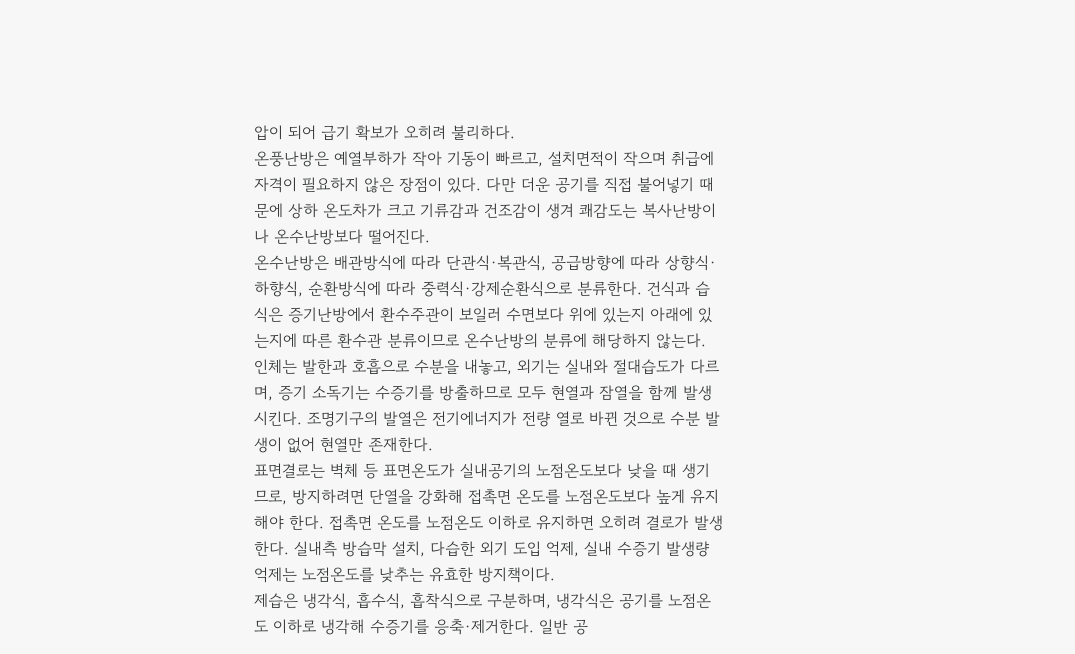압이 되어 급기 확보가 오히려 불리하다.
온풍난방은 예열부하가 작아 기동이 빠르고, 설치면적이 작으며 취급에 자격이 필요하지 않은 장점이 있다. 다만 더운 공기를 직접 불어넣기 때문에 상하 온도차가 크고 기류감과 건조감이 생겨 쾌감도는 복사난방이나 온수난방보다 떨어진다.
온수난방은 배관방식에 따라 단관식·복관식, 공급방향에 따라 상향식·하향식, 순환방식에 따라 중력식·강제순환식으로 분류한다. 건식과 습식은 증기난방에서 환수주관이 보일러 수면보다 위에 있는지 아래에 있는지에 따른 환수관 분류이므로 온수난방의 분류에 해당하지 않는다.
인체는 발한과 호흡으로 수분을 내놓고, 외기는 실내와 절대습도가 다르며, 증기 소독기는 수증기를 방출하므로 모두 현열과 잠열을 함께 발생시킨다. 조명기구의 발열은 전기에너지가 전량 열로 바뀐 것으로 수분 발생이 없어 현열만 존재한다.
표면결로는 벽체 등 표면온도가 실내공기의 노점온도보다 낮을 때 생기므로, 방지하려면 단열을 강화해 접촉면 온도를 노점온도보다 높게 유지해야 한다. 접촉면 온도를 노점온도 이하로 유지하면 오히려 결로가 발생한다. 실내측 방습막 설치, 다습한 외기 도입 억제, 실내 수증기 발생량 억제는 노점온도를 낮추는 유효한 방지책이다.
제습은 냉각식, 흡수식, 흡착식으로 구분하며, 냉각식은 공기를 노점온도 이하로 냉각해 수증기를 응축·제거한다. 일반 공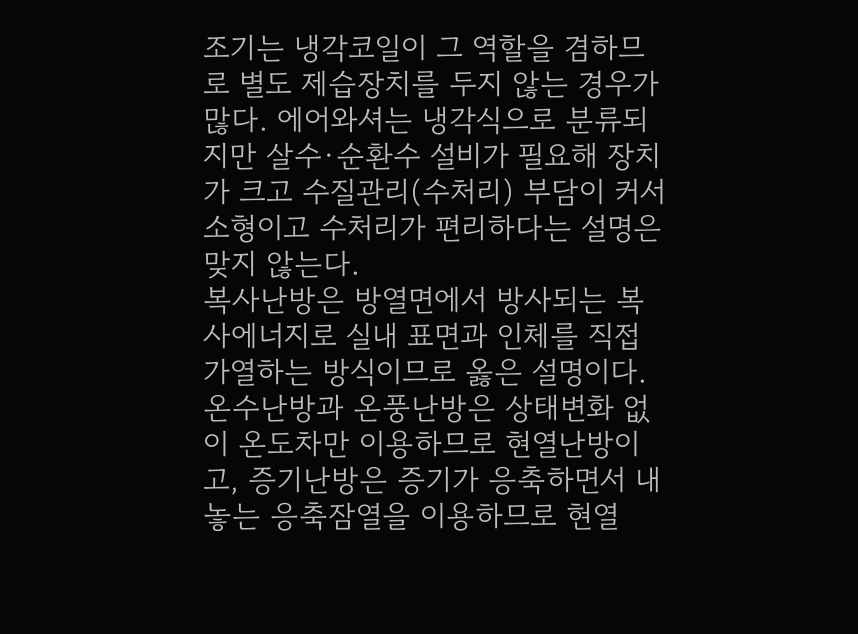조기는 냉각코일이 그 역할을 겸하므로 별도 제습장치를 두지 않는 경우가 많다. 에어와셔는 냉각식으로 분류되지만 살수·순환수 설비가 필요해 장치가 크고 수질관리(수처리) 부담이 커서 소형이고 수처리가 편리하다는 설명은 맞지 않는다.
복사난방은 방열면에서 방사되는 복사에너지로 실내 표면과 인체를 직접 가열하는 방식이므로 옳은 설명이다. 온수난방과 온풍난방은 상태변화 없이 온도차만 이용하므로 현열난방이고, 증기난방은 증기가 응축하면서 내놓는 응축잠열을 이용하므로 현열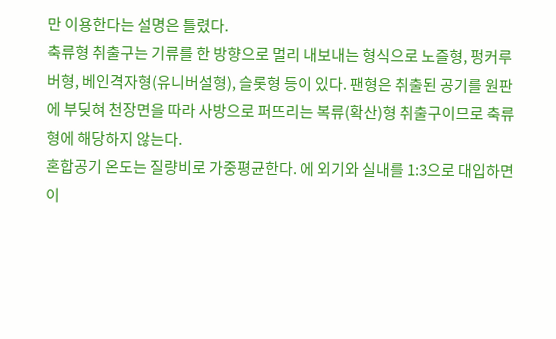만 이용한다는 설명은 틀렸다.
축류형 취출구는 기류를 한 방향으로 멀리 내보내는 형식으로 노즐형, 펑커루버형, 베인격자형(유니버설형), 슬롯형 등이 있다. 팬형은 취출된 공기를 원판에 부딪혀 천장면을 따라 사방으로 퍼뜨리는 복류(확산)형 취출구이므로 축류형에 해당하지 않는다.
혼합공기 온도는 질량비로 가중평균한다. 에 외기와 실내를 1:3으로 대입하면 이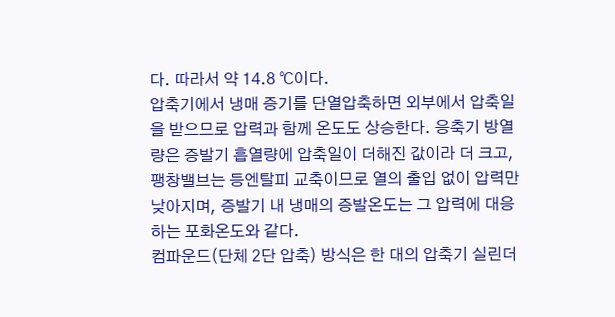다. 따라서 약 14.8 ℃이다.
압축기에서 냉매 증기를 단열압축하면 외부에서 압축일을 받으므로 압력과 함께 온도도 상승한다. 응축기 방열량은 증발기 흡열량에 압축일이 더해진 값이라 더 크고, 팽창밸브는 등엔탈피 교축이므로 열의 출입 없이 압력만 낮아지며, 증발기 내 냉매의 증발온도는 그 압력에 대응하는 포화온도와 같다.
컴파운드(단체 2단 압축) 방식은 한 대의 압축기 실린더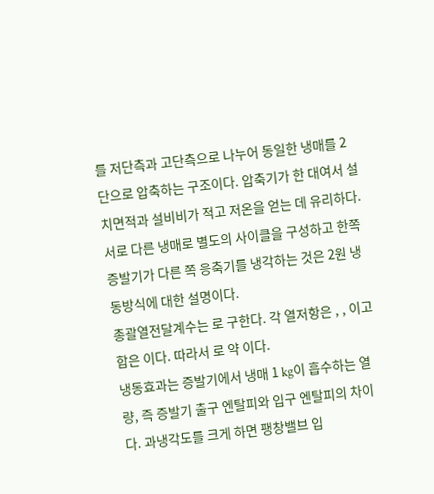를 저단측과 고단측으로 나누어 동일한 냉매를 2단으로 압축하는 구조이다. 압축기가 한 대여서 설치면적과 설비비가 적고 저온을 얻는 데 유리하다. 서로 다른 냉매로 별도의 사이클을 구성하고 한쪽 증발기가 다른 쪽 응축기를 냉각하는 것은 2원 냉동방식에 대한 설명이다.
총괄열전달계수는 로 구한다. 각 열저항은 , , 이고 합은 이다. 따라서 로 약 이다.
냉동효과는 증발기에서 냉매 1 kg이 흡수하는 열량, 즉 증발기 출구 엔탈피와 입구 엔탈피의 차이다. 과냉각도를 크게 하면 팽창밸브 입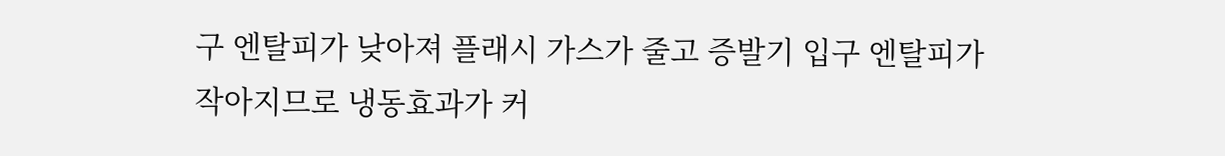구 엔탈피가 낮아져 플래시 가스가 줄고 증발기 입구 엔탈피가 작아지므로 냉동효과가 커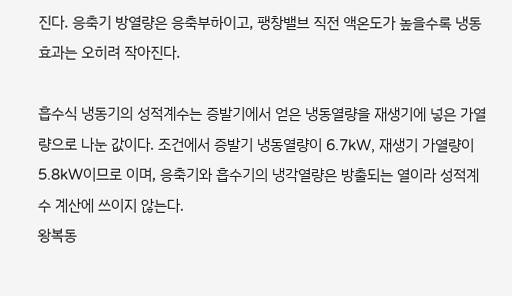진다. 응축기 방열량은 응축부하이고, 팽창밸브 직전 액온도가 높을수록 냉동효과는 오히려 작아진다.

흡수식 냉동기의 성적계수는 증발기에서 얻은 냉동열량을 재생기에 넣은 가열량으로 나눈 값이다. 조건에서 증발기 냉동열량이 6.7kW, 재생기 가열량이 5.8kW이므로 이며, 응축기와 흡수기의 냉각열량은 방출되는 열이라 성적계수 계산에 쓰이지 않는다.
왕복동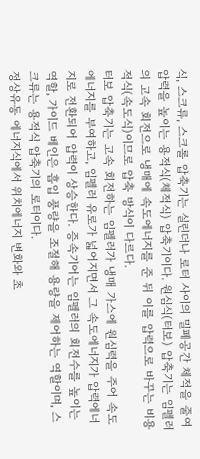식, 스크류, 스크롤 압축기는 실린더나 로터 사이의 밀폐공간 체적을 줄여 압력을 높이는 용적식(체적식) 압축기이다. 원심식(터보) 압축기는 임펠러의 고속 회전으로 냉매에 속도에너지를 준 뒤 이를 압력으로 바꾸는 비용적식(속도식)이므로 압축 방식이 다르다.
터보 압축기는 고속 회전하는 임펠러가 냉매 가스에 원심력을 주어 속도에너지를 부여하고, 임펠러 유로가 넓어지면서 그 속도에너지가 압력에너지로 전환되어 압력이 상승한다. 증속기어는 임펠러의 회전수를 높이는 역할, 가이드 베인은 흡입 풍량을 조절해 용량을 제어하는 역할이며, 스크류는 용적식 압축기의 로터이다.
정상유동 에너지식에서 위치에너지 변화와 초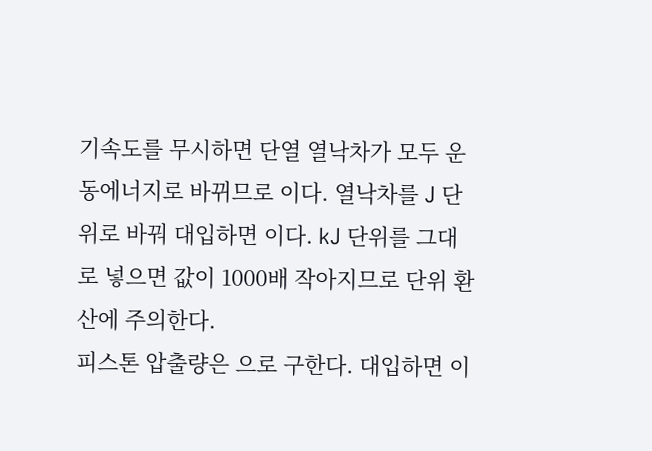기속도를 무시하면 단열 열낙차가 모두 운동에너지로 바뀌므로 이다. 열낙차를 J 단위로 바꿔 대입하면 이다. kJ 단위를 그대로 넣으면 값이 1000배 작아지므로 단위 환산에 주의한다.
피스톤 압출량은 으로 구한다. 대입하면 이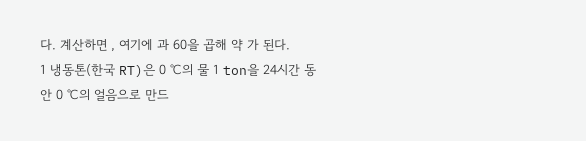다. 계산하면 , 여기에 과 60을 곱해 약 가 된다.
1 냉동톤(한국 RT)은 0 ℃의 물 1 ton을 24시간 동안 0 ℃의 얼음으로 만드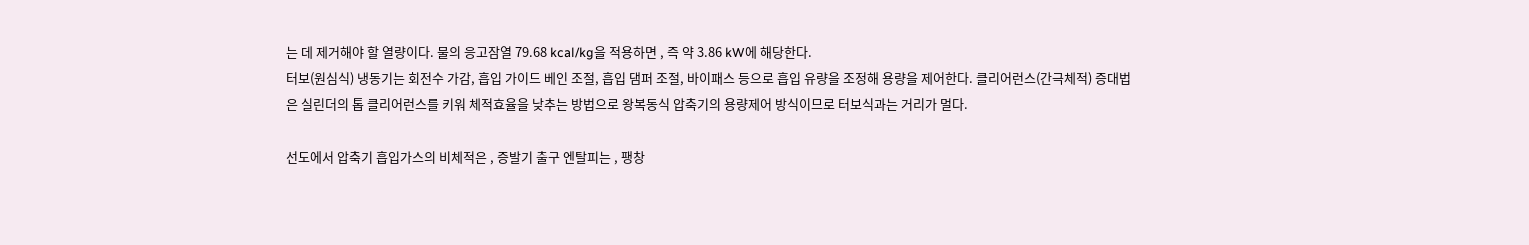는 데 제거해야 할 열량이다. 물의 응고잠열 79.68 kcal/kg을 적용하면 , 즉 약 3.86 kW에 해당한다.
터보(원심식) 냉동기는 회전수 가감, 흡입 가이드 베인 조절, 흡입 댐퍼 조절, 바이패스 등으로 흡입 유량을 조정해 용량을 제어한다. 클리어런스(간극체적) 증대법은 실린더의 톱 클리어런스를 키워 체적효율을 낮추는 방법으로 왕복동식 압축기의 용량제어 방식이므로 터보식과는 거리가 멀다.

선도에서 압축기 흡입가스의 비체적은 , 증발기 출구 엔탈피는 , 팽창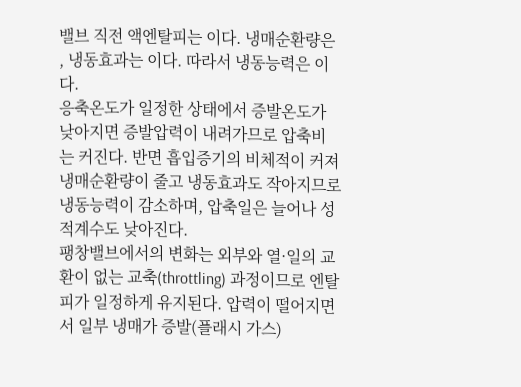밸브 직전 액엔탈피는 이다. 냉매순환량은 , 냉동효과는 이다. 따라서 냉동능력은 이다.
응축온도가 일정한 상태에서 증발온도가 낮아지면 증발압력이 내려가므로 압축비 는 커진다. 반면 흡입증기의 비체적이 커져 냉매순환량이 줄고 냉동효과도 작아지므로 냉동능력이 감소하며, 압축일은 늘어나 성적계수도 낮아진다.
팽창밸브에서의 변화는 외부와 열·일의 교환이 없는 교축(throttling) 과정이므로 엔탈피가 일정하게 유지된다. 압력이 떨어지면서 일부 냉매가 증발(플래시 가스)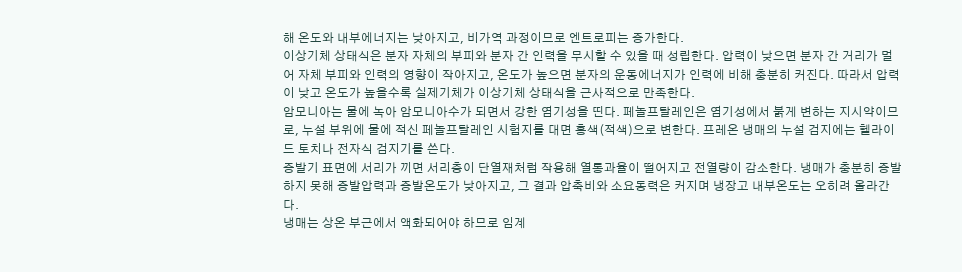해 온도와 내부에너지는 낮아지고, 비가역 과정이므로 엔트로피는 증가한다.
이상기체 상태식은 분자 자체의 부피와 분자 간 인력을 무시할 수 있을 때 성립한다. 압력이 낮으면 분자 간 거리가 멀어 자체 부피와 인력의 영향이 작아지고, 온도가 높으면 분자의 운동에너지가 인력에 비해 충분히 커진다. 따라서 압력이 낮고 온도가 높을수록 실제기체가 이상기체 상태식을 근사적으로 만족한다.
암모니아는 물에 녹아 암모니아수가 되면서 강한 염기성을 띤다. 페놀프탈레인은 염기성에서 붉게 변하는 지시약이므로, 누설 부위에 물에 적신 페놀프탈레인 시험지를 대면 홍색(적색)으로 변한다. 프레온 냉매의 누설 검지에는 헬라이드 토치나 전자식 검지기를 쓴다.
증발기 표면에 서리가 끼면 서리층이 단열재처럼 작용해 열통과율이 떨어지고 전열량이 감소한다. 냉매가 충분히 증발하지 못해 증발압력과 증발온도가 낮아지고, 그 결과 압축비와 소요동력은 커지며 냉장고 내부온도는 오히려 올라간다.
냉매는 상온 부근에서 액화되어야 하므로 임계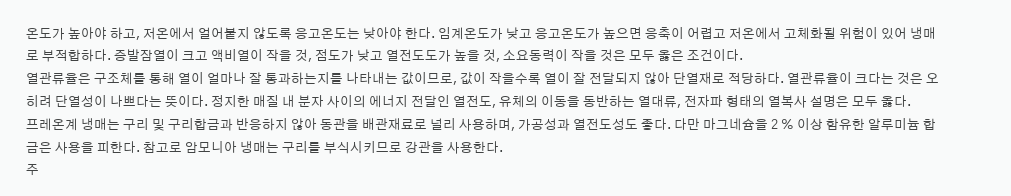온도가 높아야 하고, 저온에서 얼어붙지 않도록 응고온도는 낮아야 한다. 임계온도가 낮고 응고온도가 높으면 응축이 어렵고 저온에서 고체화될 위험이 있어 냉매로 부적합하다. 증발잠열이 크고 액비열이 작을 것, 점도가 낮고 열전도도가 높을 것, 소요동력이 작을 것은 모두 옳은 조건이다.
열관류율은 구조체를 통해 열이 얼마나 잘 통과하는지를 나타내는 값이므로, 값이 작을수록 열이 잘 전달되지 않아 단열재로 적당하다. 열관류율이 크다는 것은 오히려 단열성이 나쁘다는 뜻이다. 정지한 매질 내 분자 사이의 에너지 전달인 열전도, 유체의 이동을 동반하는 열대류, 전자파 형태의 열복사 설명은 모두 옳다.
프레온계 냉매는 구리 및 구리합금과 반응하지 않아 동관을 배관재료로 널리 사용하며, 가공성과 열전도성도 좋다. 다만 마그네슘을 2 % 이상 함유한 알루미늄 합금은 사용을 피한다. 참고로 암모니아 냉매는 구리를 부식시키므로 강관을 사용한다.
주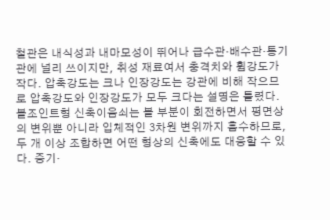철관은 내식성과 내마모성이 뛰어나 급수관·배수관·통기관에 널리 쓰이지만, 취성 재료여서 충격치와 휨강도가 작다. 압축강도는 크나 인장강도는 강관에 비해 작으므로 압축강도와 인장강도가 모두 크다는 설명은 틀렸다.
볼조인트형 신축이음쇠는 볼 부분이 회전하면서 평면상의 변위뿐 아니라 입체적인 3차원 변위까지 흡수하므로, 두 개 이상 조합하면 어떤 형상의 신축에도 대응할 수 있다. 증기·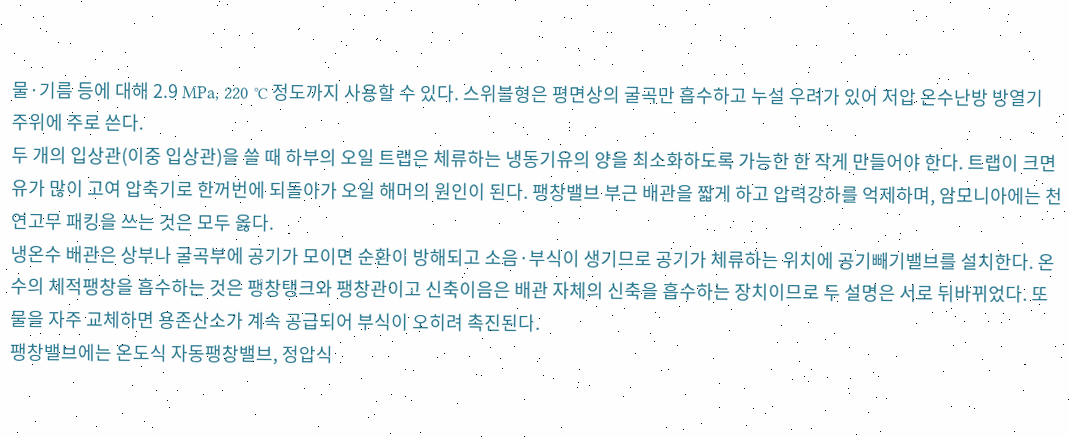물·기름 등에 대해 2.9 MPa, 220 ℃ 정도까지 사용할 수 있다. 스위블형은 평면상의 굴곡만 흡수하고 누설 우려가 있어 저압 온수난방 방열기 주위에 주로 쓴다.
두 개의 입상관(이중 입상관)을 쓸 때 하부의 오일 트랩은 체류하는 냉동기유의 양을 최소화하도록 가능한 한 작게 만들어야 한다. 트랩이 크면 유가 많이 고여 압축기로 한꺼번에 되돌아가 오일 해머의 원인이 된다. 팽창밸브 부근 배관을 짧게 하고 압력강하를 억제하며, 암모니아에는 천연고무 패킹을 쓰는 것은 모두 옳다.
냉온수 배관은 상부나 굴곡부에 공기가 모이면 순환이 방해되고 소음·부식이 생기므로 공기가 체류하는 위치에 공기빼기밸브를 설치한다. 온수의 체적팽창을 흡수하는 것은 팽창탱크와 팽창관이고 신축이음은 배관 자체의 신축을 흡수하는 장치이므로 두 설명은 서로 뒤바뀌었다. 또 물을 자주 교체하면 용존산소가 계속 공급되어 부식이 오히려 촉진된다.
팽창밸브에는 온도식 자동팽창밸브, 정압식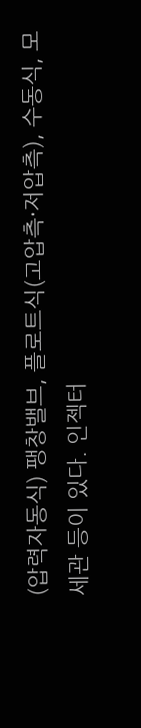(압력자동식) 팽창밸브, 플로트식(고압측·저압측), 수동식, 모세관 등이 있다. 인젝터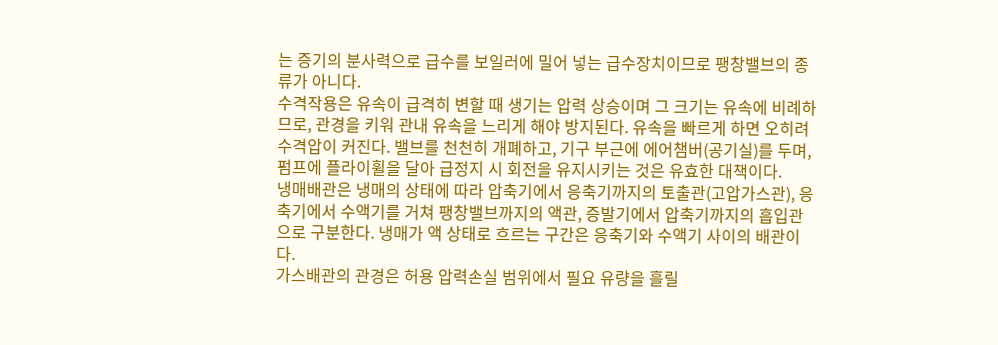는 증기의 분사력으로 급수를 보일러에 밀어 넣는 급수장치이므로 팽창밸브의 종류가 아니다.
수격작용은 유속이 급격히 변할 때 생기는 압력 상승이며 그 크기는 유속에 비례하므로, 관경을 키워 관내 유속을 느리게 해야 방지된다. 유속을 빠르게 하면 오히려 수격압이 커진다. 밸브를 천천히 개폐하고, 기구 부근에 에어챔버(공기실)를 두며, 펌프에 플라이휠을 달아 급정지 시 회전을 유지시키는 것은 유효한 대책이다.
냉매배관은 냉매의 상태에 따라 압축기에서 응축기까지의 토출관(고압가스관), 응축기에서 수액기를 거쳐 팽창밸브까지의 액관, 증발기에서 압축기까지의 흡입관으로 구분한다. 냉매가 액 상태로 흐르는 구간은 응축기와 수액기 사이의 배관이다.
가스배관의 관경은 허용 압력손실 범위에서 필요 유량을 흘릴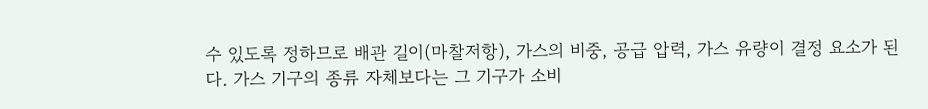수 있도록 정하므로 배관 길이(마찰저항), 가스의 비중, 공급 압력, 가스 유량이 결정 요소가 된다. 가스 기구의 종류 자체보다는 그 기구가 소비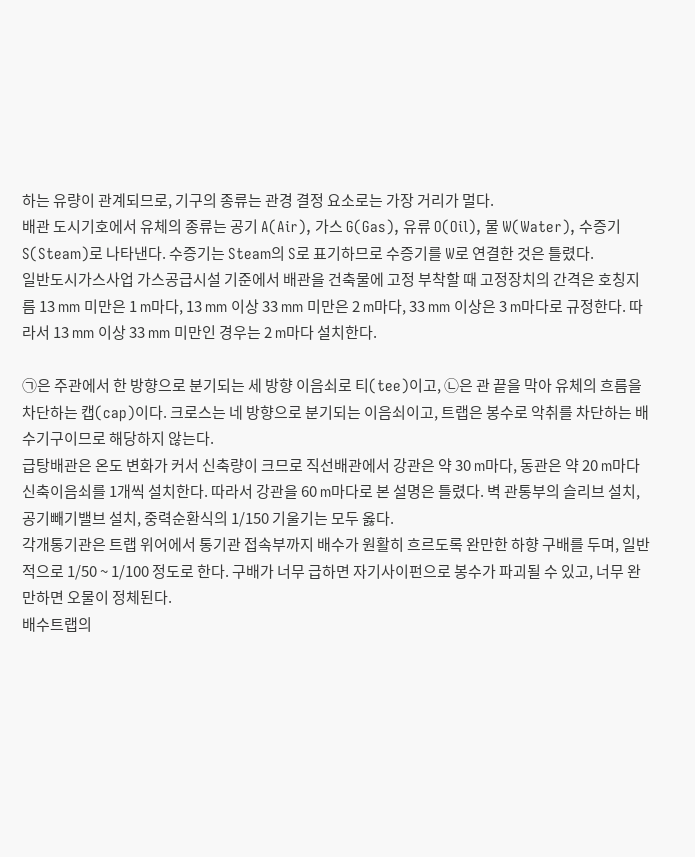하는 유량이 관계되므로, 기구의 종류는 관경 결정 요소로는 가장 거리가 멀다.
배관 도시기호에서 유체의 종류는 공기 A(Air), 가스 G(Gas), 유류 O(Oil), 물 W(Water), 수증기 S(Steam)로 나타낸다. 수증기는 Steam의 S로 표기하므로 수증기를 W로 연결한 것은 틀렸다.
일반도시가스사업 가스공급시설 기준에서 배관을 건축물에 고정 부착할 때 고정장치의 간격은 호칭지름 13 mm 미만은 1 m마다, 13 mm 이상 33 mm 미만은 2 m마다, 33 mm 이상은 3 m마다로 규정한다. 따라서 13 mm 이상 33 mm 미만인 경우는 2 m마다 설치한다.

㉠은 주관에서 한 방향으로 분기되는 세 방향 이음쇠로 티(tee)이고, ㉡은 관 끝을 막아 유체의 흐름을 차단하는 캡(cap)이다. 크로스는 네 방향으로 분기되는 이음쇠이고, 트랩은 봉수로 악취를 차단하는 배수기구이므로 해당하지 않는다.
급탕배관은 온도 변화가 커서 신축량이 크므로 직선배관에서 강관은 약 30 m마다, 동관은 약 20 m마다 신축이음쇠를 1개씩 설치한다. 따라서 강관을 60 m마다로 본 설명은 틀렸다. 벽 관통부의 슬리브 설치, 공기빼기밸브 설치, 중력순환식의 1/150 기울기는 모두 옳다.
각개통기관은 트랩 위어에서 통기관 접속부까지 배수가 원활히 흐르도록 완만한 하향 구배를 두며, 일반적으로 1/50 ~ 1/100 정도로 한다. 구배가 너무 급하면 자기사이펀으로 봉수가 파괴될 수 있고, 너무 완만하면 오물이 정체된다.
배수트랩의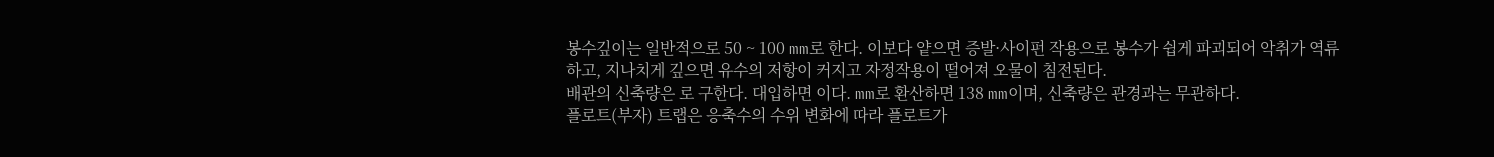봉수깊이는 일반적으로 50 ~ 100 mm로 한다. 이보다 얕으면 증발·사이펀 작용으로 봉수가 쉽게 파괴되어 악취가 역류하고, 지나치게 깊으면 유수의 저항이 커지고 자정작용이 떨어져 오물이 침전된다.
배관의 신축량은 로 구한다. 대입하면 이다. mm로 환산하면 138 mm이며, 신축량은 관경과는 무관하다.
플로트(부자) 트랩은 응축수의 수위 변화에 따라 플로트가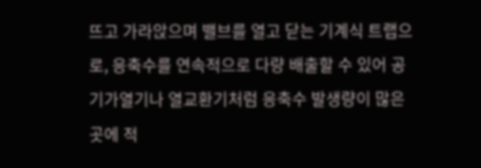뜨고 가라앉으며 밸브를 열고 닫는 기계식 트랩으로, 응축수를 연속적으로 다량 배출할 수 있어 공기가열기나 열교환기처럼 응축수 발생량이 많은 곳에 적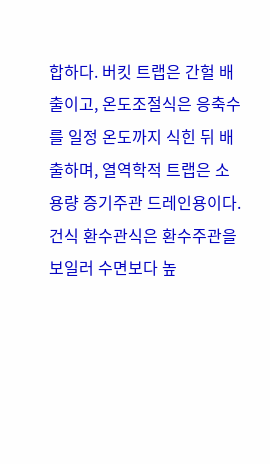합하다. 버킷 트랩은 간헐 배출이고, 온도조절식은 응축수를 일정 온도까지 식힌 뒤 배출하며, 열역학적 트랩은 소용량 증기주관 드레인용이다.
건식 환수관식은 환수주관을 보일러 수면보다 높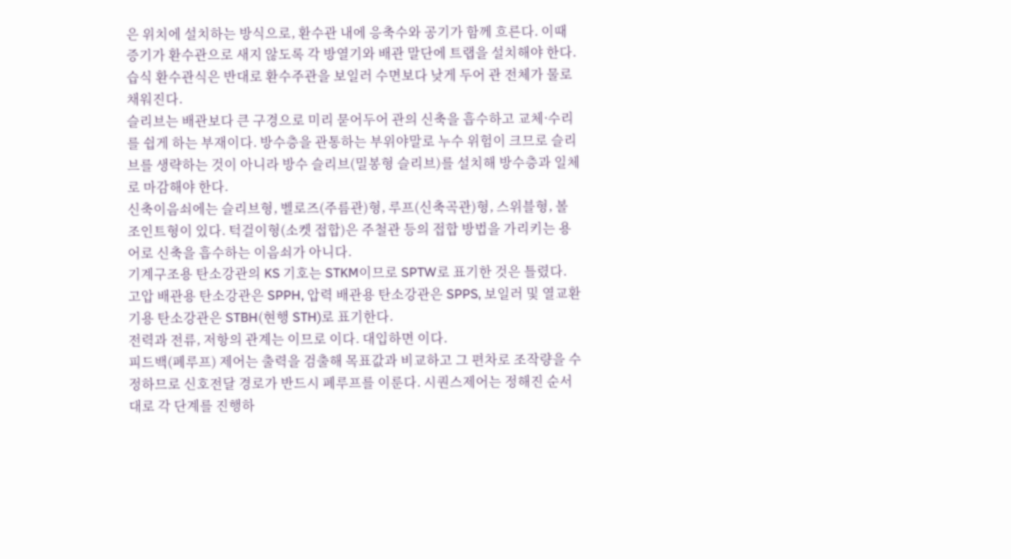은 위치에 설치하는 방식으로, 환수관 내에 응축수와 공기가 함께 흐른다. 이때 증기가 환수관으로 새지 않도록 각 방열기와 배관 말단에 트랩을 설치해야 한다. 습식 환수관식은 반대로 환수주관을 보일러 수면보다 낮게 두어 관 전체가 물로 채워진다.
슬리브는 배관보다 큰 구경으로 미리 묻어두어 관의 신축을 흡수하고 교체·수리를 쉽게 하는 부재이다. 방수층을 관통하는 부위야말로 누수 위험이 크므로 슬리브를 생략하는 것이 아니라 방수 슬리브(밀봉형 슬리브)를 설치해 방수층과 일체로 마감해야 한다.
신축이음쇠에는 슬리브형, 벨로즈(주름관)형, 루프(신축곡관)형, 스위블형, 볼조인트형이 있다. 턱걸이형(소켓 접합)은 주철관 등의 접합 방법을 가리키는 용어로 신축을 흡수하는 이음쇠가 아니다.
기계구조용 탄소강관의 KS 기호는 STKM이므로 SPTW로 표기한 것은 틀렸다. 고압 배관용 탄소강관은 SPPH, 압력 배관용 탄소강관은 SPPS, 보일러 및 열교환기용 탄소강관은 STBH(현행 STH)로 표기한다.
전력과 전류, 저항의 관계는 이므로 이다. 대입하면 이다.
피드백(폐루프) 제어는 출력을 검출해 목표값과 비교하고 그 편차로 조작량을 수정하므로 신호전달 경로가 반드시 폐루프를 이룬다. 시퀀스제어는 정해진 순서대로 각 단계를 진행하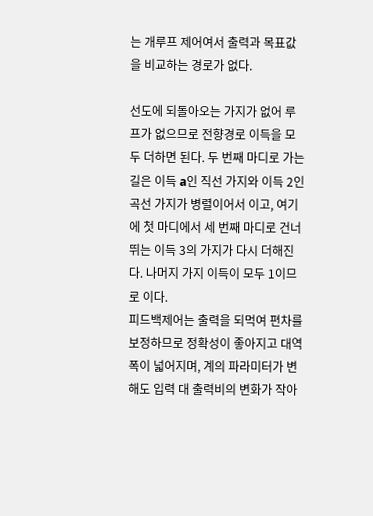는 개루프 제어여서 출력과 목표값을 비교하는 경로가 없다.

선도에 되돌아오는 가지가 없어 루프가 없으므로 전향경로 이득을 모두 더하면 된다. 두 번째 마디로 가는 길은 이득 a인 직선 가지와 이득 2인 곡선 가지가 병렬이어서 이고, 여기에 첫 마디에서 세 번째 마디로 건너뛰는 이득 3의 가지가 다시 더해진다. 나머지 가지 이득이 모두 1이므로 이다.
피드백제어는 출력을 되먹여 편차를 보정하므로 정확성이 좋아지고 대역폭이 넓어지며, 계의 파라미터가 변해도 입력 대 출력비의 변화가 작아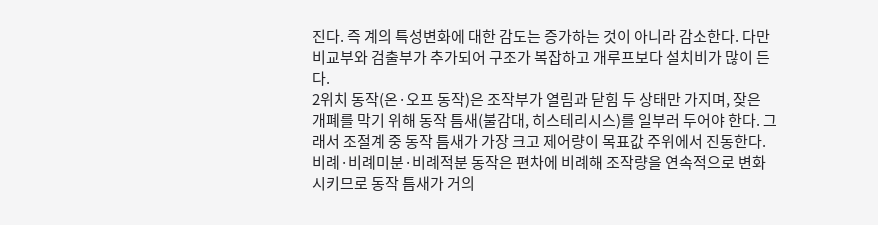진다. 즉 계의 특성변화에 대한 감도는 증가하는 것이 아니라 감소한다. 다만 비교부와 검출부가 추가되어 구조가 복잡하고 개루프보다 설치비가 많이 든다.
2위치 동작(온·오프 동작)은 조작부가 열림과 닫힘 두 상태만 가지며, 잦은 개폐를 막기 위해 동작 틈새(불감대, 히스테리시스)를 일부러 두어야 한다. 그래서 조절계 중 동작 틈새가 가장 크고 제어량이 목표값 주위에서 진동한다. 비례·비례미분·비례적분 동작은 편차에 비례해 조작량을 연속적으로 변화시키므로 동작 틈새가 거의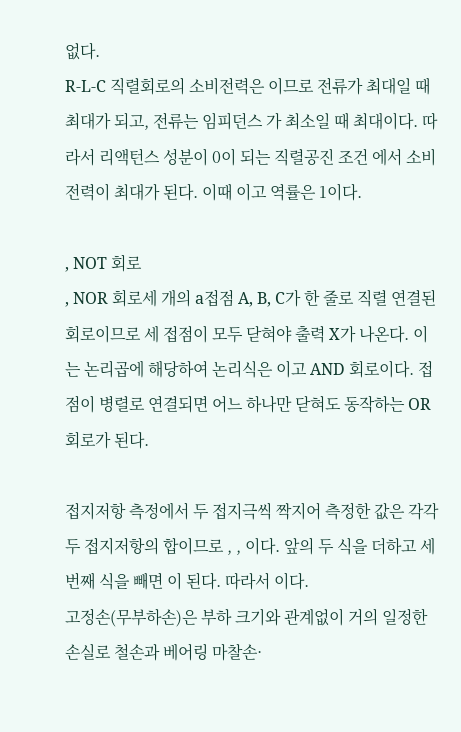없다.
R-L-C 직렬회로의 소비전력은 이므로 전류가 최대일 때 최대가 되고, 전류는 임피던스 가 최소일 때 최대이다. 따라서 리액턴스 성분이 0이 되는 직렬공진 조건 에서 소비전력이 최대가 된다. 이때 이고 역률은 1이다.

, NOT 회로
, NOR 회로세 개의 a접점 A, B, C가 한 줄로 직렬 연결된 회로이므로 세 접점이 모두 닫혀야 출력 X가 나온다. 이는 논리곱에 해당하여 논리식은 이고 AND 회로이다. 접점이 병렬로 연결되면 어느 하나만 닫혀도 동작하는 OR 회로가 된다.

접지저항 측정에서 두 접지극씩 짝지어 측정한 값은 각각 두 접지저항의 합이므로 , , 이다. 앞의 두 식을 더하고 세 번째 식을 빼면 이 된다. 따라서 이다.
고정손(무부하손)은 부하 크기와 관계없이 거의 일정한 손실로 철손과 베어링 마찰손·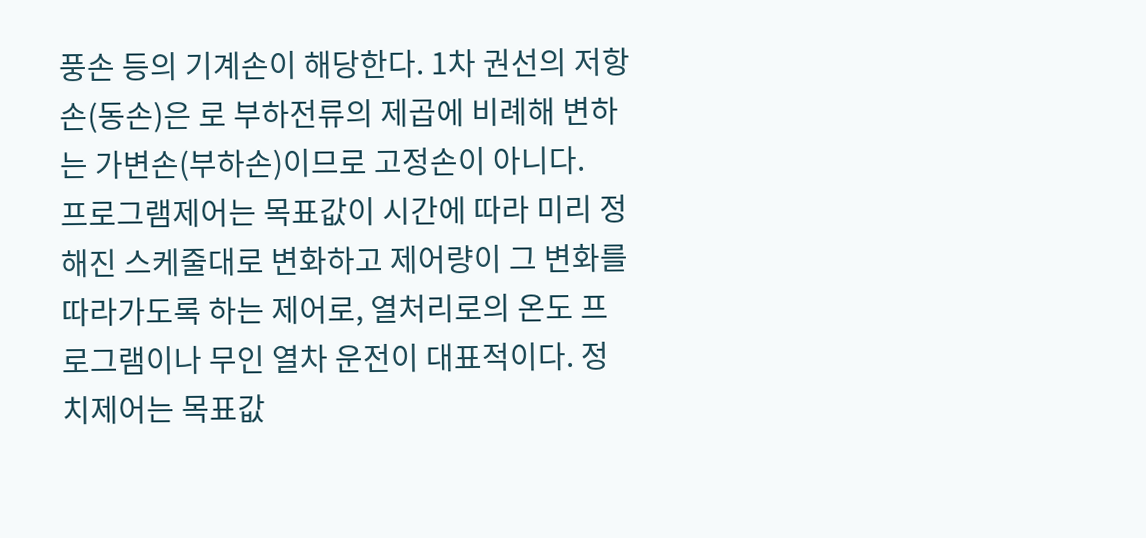풍손 등의 기계손이 해당한다. 1차 권선의 저항손(동손)은 로 부하전류의 제곱에 비례해 변하는 가변손(부하손)이므로 고정손이 아니다.
프로그램제어는 목표값이 시간에 따라 미리 정해진 스케줄대로 변화하고 제어량이 그 변화를 따라가도록 하는 제어로, 열처리로의 온도 프로그램이나 무인 열차 운전이 대표적이다. 정치제어는 목표값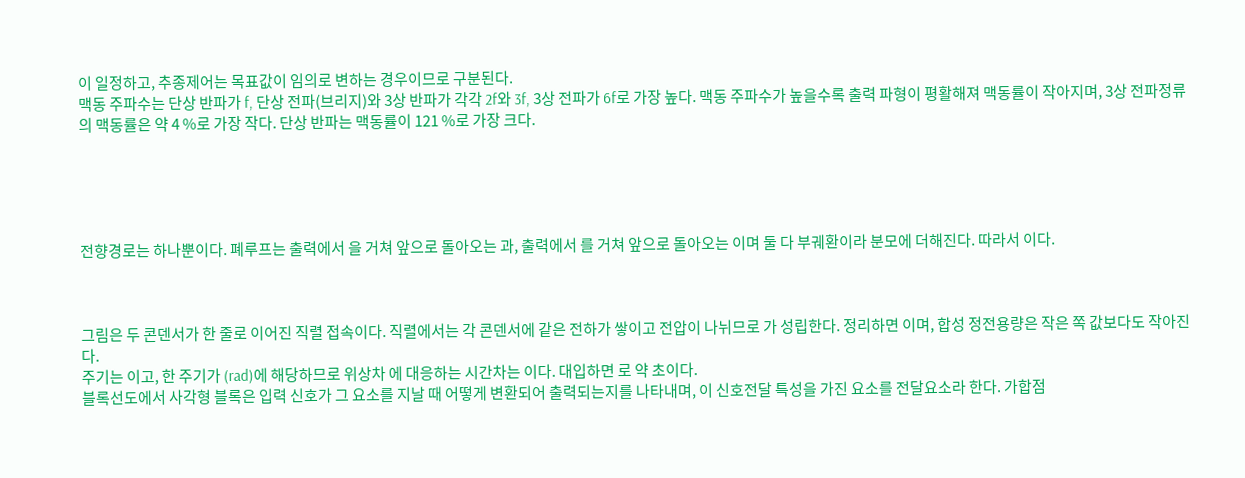이 일정하고, 추종제어는 목표값이 임의로 변하는 경우이므로 구분된다.
맥동 주파수는 단상 반파가 f, 단상 전파(브리지)와 3상 반파가 각각 2f와 3f, 3상 전파가 6f로 가장 높다. 맥동 주파수가 높을수록 출력 파형이 평활해져 맥동률이 작아지며, 3상 전파정류의 맥동률은 약 4 %로 가장 작다. 단상 반파는 맥동률이 121 %로 가장 크다.





전향경로는 하나뿐이다. 폐루프는 출력에서 을 거쳐 앞으로 돌아오는 과, 출력에서 를 거쳐 앞으로 돌아오는 이며 둘 다 부궤환이라 분모에 더해진다. 따라서 이다.



그림은 두 콘덴서가 한 줄로 이어진 직렬 접속이다. 직렬에서는 각 콘덴서에 같은 전하가 쌓이고 전압이 나뉘므로 가 성립한다. 정리하면 이며, 합성 정전용량은 작은 쪽 값보다도 작아진다.
주기는 이고, 한 주기가 (rad)에 해당하므로 위상차 에 대응하는 시간차는 이다. 대입하면 로 약 초이다.
블록선도에서 사각형 블록은 입력 신호가 그 요소를 지날 때 어떻게 변환되어 출력되는지를 나타내며, 이 신호전달 특성을 가진 요소를 전달요소라 한다. 가합점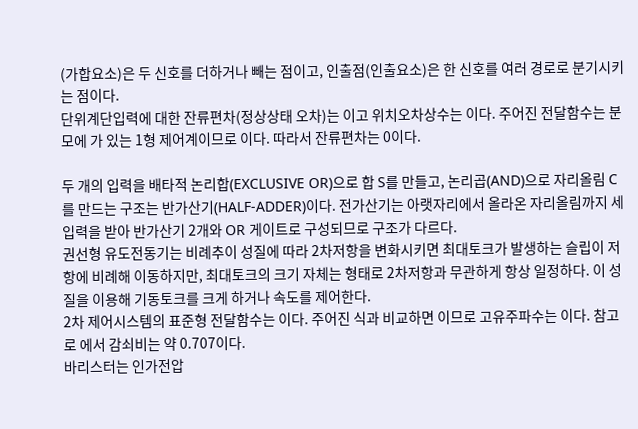(가합요소)은 두 신호를 더하거나 빼는 점이고, 인출점(인출요소)은 한 신호를 여러 경로로 분기시키는 점이다.
단위계단입력에 대한 잔류편차(정상상태 오차)는 이고 위치오차상수는 이다. 주어진 전달함수는 분모에 가 있는 1형 제어계이므로 이다. 따라서 잔류편차는 0이다.

두 개의 입력을 배타적 논리합(EXCLUSIVE OR)으로 합 S를 만들고, 논리곱(AND)으로 자리올림 C를 만드는 구조는 반가산기(HALF-ADDER)이다. 전가산기는 아랫자리에서 올라온 자리올림까지 세 입력을 받아 반가산기 2개와 OR 게이트로 구성되므로 구조가 다르다.
권선형 유도전동기는 비례추이 성질에 따라 2차저항을 변화시키면 최대토크가 발생하는 슬립이 저항에 비례해 이동하지만, 최대토크의 크기 자체는 형태로 2차저항과 무관하게 항상 일정하다. 이 성질을 이용해 기동토크를 크게 하거나 속도를 제어한다.
2차 제어시스템의 표준형 전달함수는 이다. 주어진 식과 비교하면 이므로 고유주파수는 이다. 참고로 에서 감쇠비는 약 0.707이다.
바리스터는 인가전압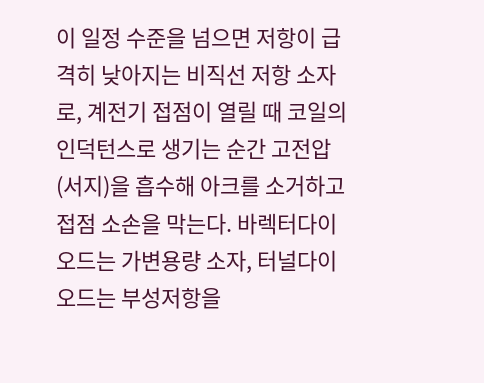이 일정 수준을 넘으면 저항이 급격히 낮아지는 비직선 저항 소자로, 계전기 접점이 열릴 때 코일의 인덕턴스로 생기는 순간 고전압(서지)을 흡수해 아크를 소거하고 접점 소손을 막는다. 바렉터다이오드는 가변용량 소자, 터널다이오드는 부성저항을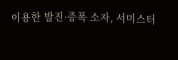이용한 발진·증폭 소자, 서미스터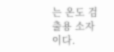는 온도 검출용 소자이다.